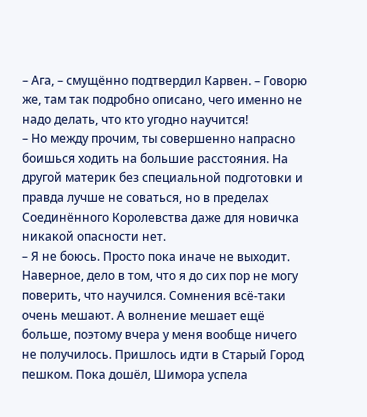– Ага, – смущённо подтвердил Карвен. – Говорю же, там так подробно описано, чего именно не надо делать, что кто угодно научится!
– Но между прочим, ты совершенно напрасно боишься ходить на большие расстояния. На другой материк без специальной подготовки и правда лучше не соваться, но в пределах Соединённого Королевства даже для новичка никакой опасности нет.
– Я не боюсь. Просто пока иначе не выходит. Наверное, дело в том, что я до сих пор не могу поверить, что научился. Сомнения всё-таки очень мешают. А волнение мешает ещё больше, поэтому вчера у меня вообще ничего не получилось. Пришлось идти в Старый Город пешком. Пока дошёл, Шимора успела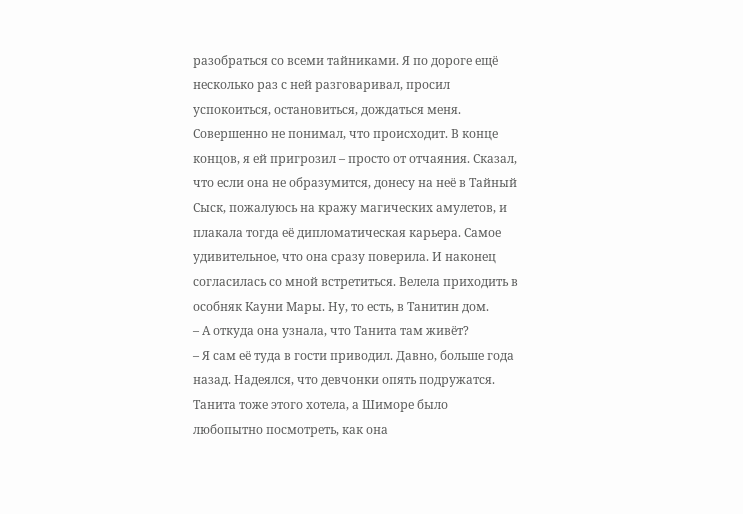разобраться со всеми тайниками. Я по дороге ещё несколько раз с ней разговаривал, просил успокоиться, остановиться, дождаться меня. Совершенно не понимал, что происходит. В конце концов, я ей пригрозил – просто от отчаяния. Сказал, что если она не образумится, донесу на неё в Тайный Сыск, пожалуюсь на кражу магических амулетов, и плакала тогда её дипломатическая карьера. Самое удивительное, что она сразу поверила. И наконец согласилась со мной встретиться. Велела приходить в особняк Кауни Мары. Ну, то есть, в Танитин дом.
– А откуда она узнала, что Танита там живёт?
– Я сам её туда в гости приводил. Давно, больше года назад. Надеялся, что девчонки опять подружатся. Танита тоже этого хотела, а Шиморе было любопытно посмотреть, как она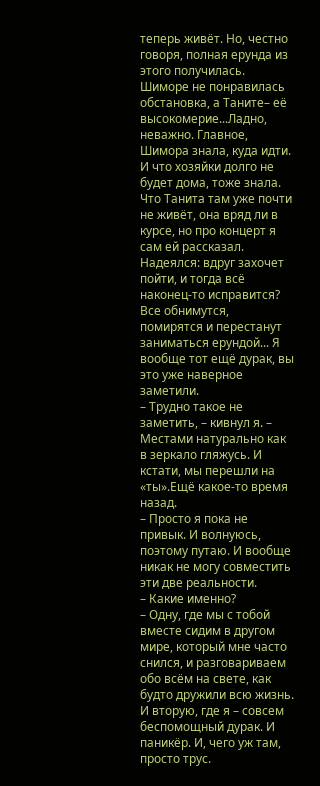теперь живёт. Но, честно говоря, полная ерунда из этого получилась. Шиморе не понравилась обстановка, а Таните– её высокомерие...Ладно, неважно. Главное, Шимора знала, куда идти. И что хозяйки долго не будет дома, тоже знала. Что Танита там уже почти не живёт, она вряд ли в курсе, но про концерт я сам ей рассказал. Надеялся: вдруг захочет пойти, и тогда всё наконец-то исправится? Все обнимутся, помирятся и перестанут заниматься ерундой... Я вообще тот ещё дурак, вы это уже наверное заметили.
– Трудно такое не заметить, – кивнул я. – Местами натурально как в зеркало гляжусь. И кстати, мы перешли на «ты».Ещё какое-то время назад.
– Просто я пока не привык. И волнуюсь, поэтому путаю. И вообще никак не могу совместить эти две реальности.
– Какие именно?
– Одну, где мы с тобой вместе сидим в другом мире, который мне часто снился, и разговариваем обо всём на свете, как будто дружили всю жизнь. И вторую, где я – совсем беспомощный дурак. И паникёр. И, чего уж там, просто трус.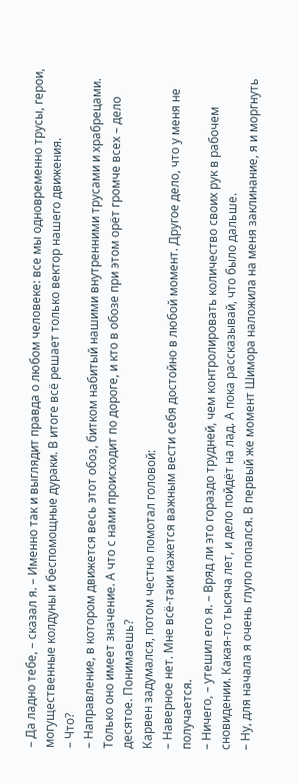– Да ладно тебе, – сказал я. – Именно так и выглядит правда о любом человеке: все мы одновременно трусы, герои, могущественные колдуны и беспомощные дураки. В итоге всё решает только вектор нашего движения.
– Что?
– Направление, в котором движется весь этот обоз, битком набитый нашими внутренними трусами и храбрецами. Только оно имеет значение. А что с нами происходит по дороге, и кто в обозе при этом орёт громче всех – дело десятое. Понимаешь?
Карвен задумался, потом честно помотал головой:
– Наверное нет. Мне всё-таки кажется важным вести себя достойно в любой момент. Другое дело, что у меня не получается.
– Ничего, – утешил его я. – Вряд ли это гораздо трудней, чем контролировать количество своих рук в рабочем сновидении. Какая-то тысяча лет, и дело пойдёт на лад. А пока рассказывай, что было дальше.
– Ну, для начала я очень глупо попался. В первый же момент Шимора наложила на меня заклинание, я и моргнуть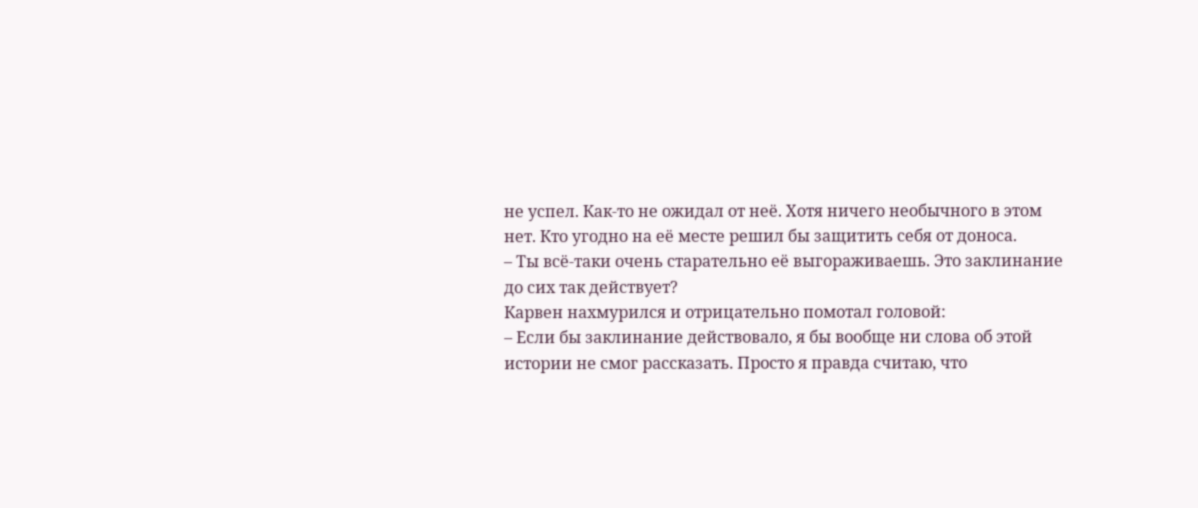не успел. Как-то не ожидал от неё. Хотя ничего необычного в этом нет. Кто угодно на её месте решил бы защитить себя от доноса.
– Ты всё-таки очень старательно её выгораживаешь. Это заклинание до сих так действует?
Карвен нахмурился и отрицательно помотал головой:
– Если бы заклинание действовало, я бы вообще ни слова об этой истории не смог рассказать. Просто я правда считаю, что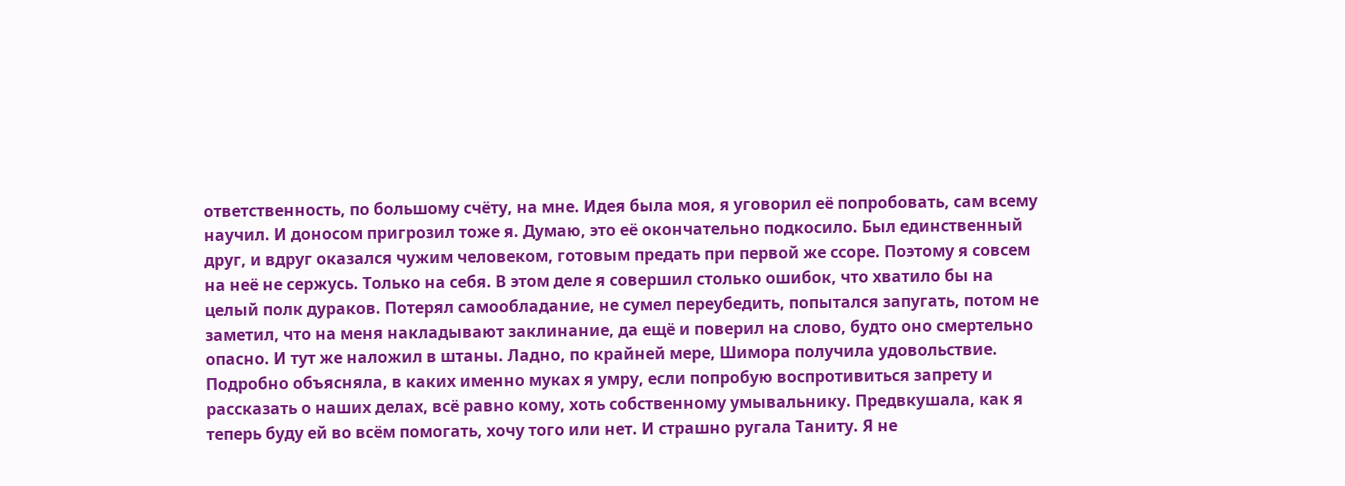ответственность, по большому счёту, на мне. Идея была моя, я уговорил её попробовать, сам всему научил. И доносом пригрозил тоже я. Думаю, это её окончательно подкосило. Был единственный друг, и вдруг оказался чужим человеком, готовым предать при первой же ссоре. Поэтому я совсем на неё не сержусь. Только на себя. В этом деле я совершил столько ошибок, что хватило бы на целый полк дураков. Потерял самообладание, не сумел переубедить, попытался запугать, потом не заметил, что на меня накладывают заклинание, да ещё и поверил на слово, будто оно смертельно опасно. И тут же наложил в штаны. Ладно, по крайней мере, Шимора получила удовольствие. Подробно объясняла, в каких именно муках я умру, если попробую воспротивиться запрету и рассказать о наших делах, всё равно кому, хоть собственному умывальнику. Предвкушала, как я теперь буду ей во всём помогать, хочу того или нет. И страшно ругала Таниту. Я не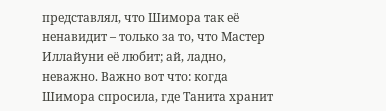представлял, что Шимора так её ненавидит – только за то, что Мастер Иллайуни её любит; ай, ладно, неважно. Важно вот что: когда Шимора спросила, где Танита хранит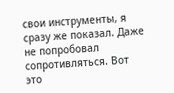свои инструменты, я сразу же показал. Даже не попробовал сопротивляться. Вот это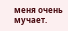меня очень мучает.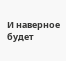И наверное будет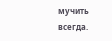мучить всегда.